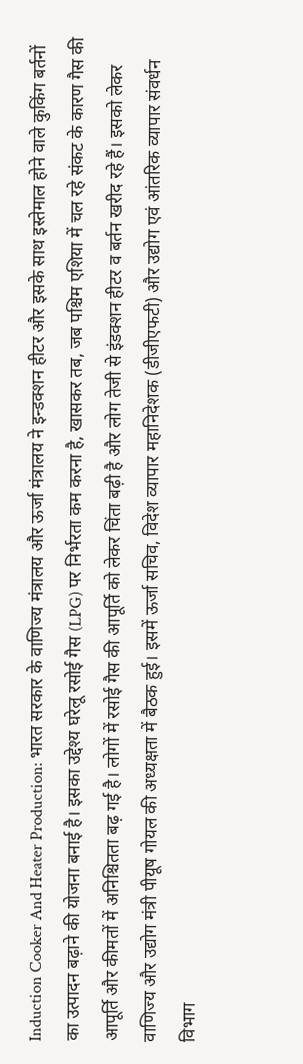Induction Cooker And Heater Production: भारत सरकार के वाणिज्य मंत्रालय और ऊर्जा मंत्रालय ने इन्डक्शन हीटर और इसके साथ इस्तेमाल होने वाले कुकिंग बर्तनों का उत्पादन बढ़ाने की योजना बनाई है। इसका उद्देश्य घरेलू रसोई गैस (LPG) पर निर्भरता कम करना है, खासकर तब, जब पश्चिम एशिया में चल रहे संकट के कारण गैस की आपूर्ति और कीमतों में अनिश्चितता बढ़ गई है। लोगों में रसोई गैस की आपूर्ति को लेकर चिंता बढ़ी है और लोग तेजी से इंडक्शन हीटर व बर्तन खरीद रहे हैं। इसको लेकर वाणिज्य और उद्योग मंत्री पीयूष गोयल की अध्यक्षता में बैठक हुई। इसमें ऊर्जा सचिव, विदेश व्यापार महानिदेशक (डीजीएफटी) और उद्योग एवं आंतरिक व्यापार संवर्धन विभाग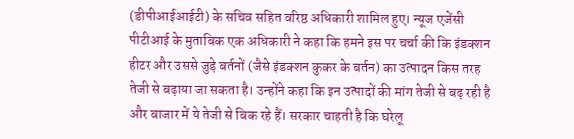(डीपीआईआईटी) के सचिव सहित वरिष्ठ अधिकारी शामिल हुए। न्यूज एजेंसी पीटीआई के मुताबिक एक अधिकारी ने कहा कि हमने इस पर चर्चा की कि इंडक्शन हीटर और उससे जुड़े बर्तनों (जैसे इंडक्शन कुकर के बर्तन) का उत्पादन किस तरह तेजी से बढ़ाया जा सकता है। उन्होंने कहा कि इन उत्पादों की मांग तेजी से बढ़ रही है और बाजार में ये तेजी से बिक रहे हैं। सरकार चाहती है कि घरेलू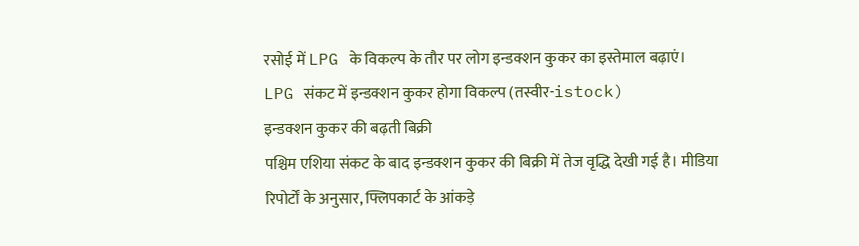रसोई में LPG के विकल्प के तौर पर लोग इन्डक्शन कुकर का इस्तेमाल बढ़ाएं।
LPG संकट में इन्डक्शन कुकर होगा विकल्प (तस्वीर-istock)
इन्डक्शन कुकर की बढ़ती बिक्री
पश्चिम एशिया संकट के बाद इन्डक्शन कुकर की बिक्री में तेज वृद्धि देखी गई है। मीडिया रिपोर्टों के अनुसार, फ्लिपकार्ट के आंकड़े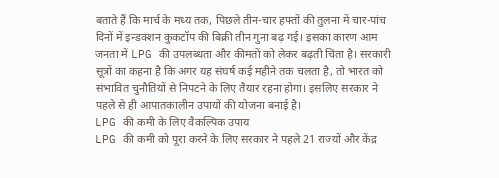बताते हैं कि मार्च के मध्य तक, पिछले तीन-चार हफ्तों की तुलना में चार-पांच दिनों में इन्डक्शन कुकटॉप की बिक्री तीन गुना बढ़ गई। इसका कारण आम जनता में LPG की उपलब्धता और कीमतों को लेकर बढ़ती चिंता है। सरकारी सूत्रों का कहना है कि अगर यह संघर्ष कई महीने तक चलता है, तो भारत को संभावित चुनौतियों से निपटने के लिए तैयार रहना होगा। इसलिए सरकार ने पहले से ही आपातकालीन उपायों की योजना बनाई है।
LPG की कमी के लिए वैकल्पिक उपाय
LPG की कमी को पूरा करने के लिए सरकार ने पहले 21 राज्यों और केंद्र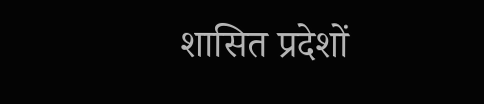शासित प्रदेशों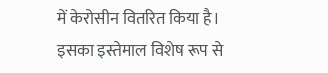में केरोसीन वितरित किया है। इसका इस्तेमाल विशेष रूप से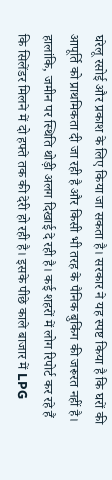घरेलू रसोई और प्रकाश के लिए किया जा सकता है। सरकार ने यह स्पष्ट किया है कि घरों की आपूर्ति को प्राथमिकता दी जा रही है और किसी भी तरह के पैनिक बुकिंग की जरूरत नहीं है। हालांकि, जमीन पर स्थिति थोड़ी अलग दिखाई दे रही है। कई शहरों में लोग रिपोर्ट कर रहे हैं कि सिलेंडर मिलने में दो हफ्ते तक की देरी हो रही है। इसके पीछे काले बाजार में LPG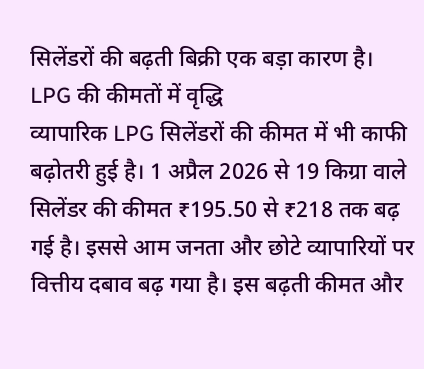सिलेंडरों की बढ़ती बिक्री एक बड़ा कारण है।
LPG की कीमतों में वृद्धि
व्यापारिक LPG सिलेंडरों की कीमत में भी काफी बढ़ोतरी हुई है। 1 अप्रैल 2026 से 19 किग्रा वाले सिलेंडर की कीमत ₹195.50 से ₹218 तक बढ़ गई है। इससे आम जनता और छोटे व्यापारियों पर वित्तीय दबाव बढ़ गया है। इस बढ़ती कीमत और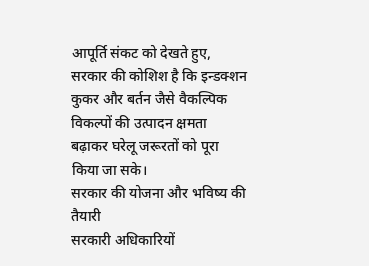आपूर्ति संकट को देखते हुए, सरकार की कोशिश है कि इन्डक्शन कुकर और बर्तन जैसे वैकल्पिक विकल्पों की उत्पादन क्षमता बढ़ाकर घरेलू जरूरतों को पूरा किया जा सके।
सरकार की योजना और भविष्य की तैयारी
सरकारी अधिकारियों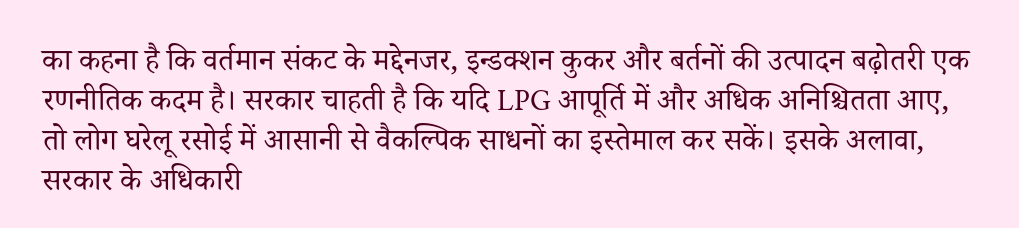का कहना है कि वर्तमान संकट के मद्देनजर, इन्डक्शन कुकर और बर्तनों की उत्पादन बढ़ोतरी एक रणनीतिक कदम है। सरकार चाहती है कि यदि LPG आपूर्ति में और अधिक अनिश्चितता आए, तो लोग घरेलू रसोई में आसानी से वैकल्पिक साधनों का इस्तेमाल कर सकें। इसके अलावा, सरकार के अधिकारी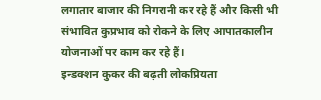लगातार बाजार की निगरानी कर रहे हैं और किसी भी संभावित कुप्रभाव को रोकने के लिए आपातकालीन योजनाओं पर काम कर रहे हैं।
इन्डक्शन कुकर की बढ़ती लोकप्रियता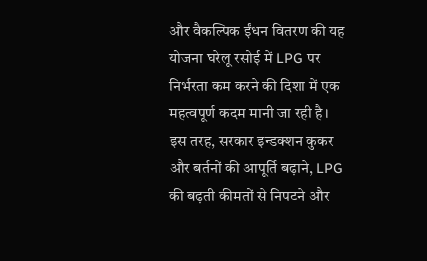और वैकल्पिक ईंधन वितरण की यह योजना घरेलू रसोई में LPG पर निर्भरता कम करने की दिशा में एक महत्वपूर्ण कदम मानी जा रही है। इस तरह, सरकार इन्डक्शन कुकर और बर्तनों की आपूर्ति बढ़ाने, LPG की बढ़ती कीमतों से निपटने और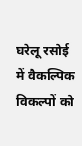घरेलू रसोई में वैकल्पिक विकल्पों को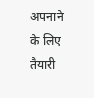अपनाने के लिए तैयारी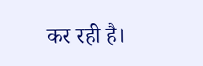कर रही है।